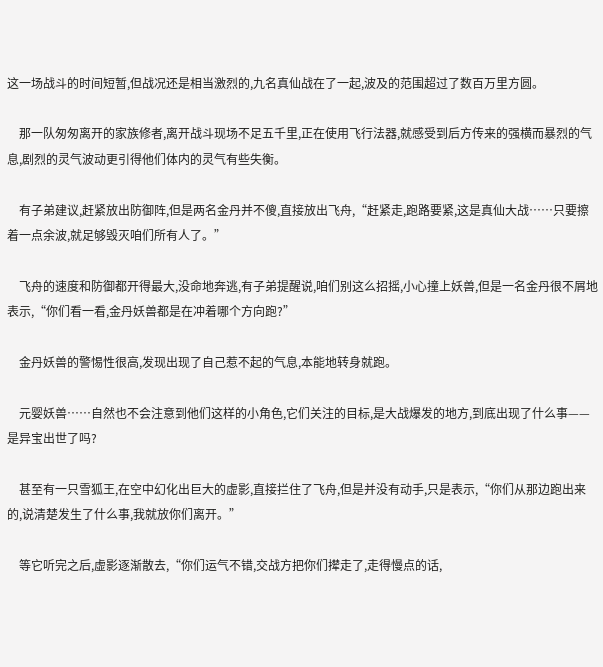这一场战斗的时间短暂,但战况还是相当激烈的,九名真仙战在了一起,波及的范围超过了数百万里方圆。

    那一队匆匆离开的家族修者,离开战斗现场不足五千里,正在使用飞行法器,就感受到后方传来的强横而暴烈的气息,剧烈的灵气波动更引得他们体内的灵气有些失衡。

    有子弟建议,赶紧放出防御阵,但是两名金丹并不傻,直接放出飞舟,“赶紧走,跑路要紧,这是真仙大战……只要擦着一点余波,就足够毁灭咱们所有人了。”

    飞舟的速度和防御都开得最大,没命地奔逃,有子弟提醒说,咱们别这么招摇,小心撞上妖兽,但是一名金丹很不屑地表示,“你们看一看,金丹妖兽都是在冲着哪个方向跑?”

    金丹妖兽的警惕性很高,发现出现了自己惹不起的气息,本能地转身就跑。

    元婴妖兽……自然也不会注意到他们这样的小角色,它们关注的目标,是大战爆发的地方,到底出现了什么事——是异宝出世了吗?

    甚至有一只雪狐王,在空中幻化出巨大的虚影,直接拦住了飞舟,但是并没有动手,只是表示,“你们从那边跑出来的,说清楚发生了什么事,我就放你们离开。”

    等它听完之后,虚影逐渐散去,“你们运气不错,交战方把你们撵走了,走得慢点的话,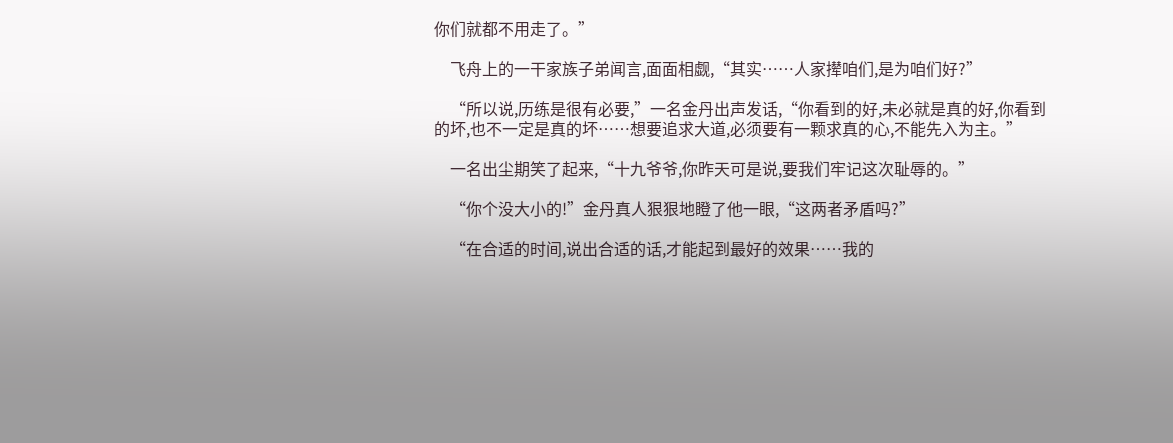你们就都不用走了。”

    飞舟上的一干家族子弟闻言,面面相觑,“其实……人家撵咱们,是为咱们好?”

    “所以说,历练是很有必要,”一名金丹出声发话,“你看到的好,未必就是真的好,你看到的坏,也不一定是真的坏……想要追求大道,必须要有一颗求真的心,不能先入为主。”

    一名出尘期笑了起来,“十九爷爷,你昨天可是说,要我们牢记这次耻辱的。”

    “你个没大小的!”金丹真人狠狠地瞪了他一眼,“这两者矛盾吗?”

    “在合适的时间,说出合适的话,才能起到最好的效果……我的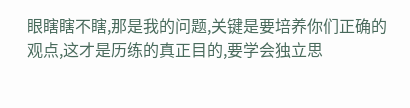眼瞎瞎不瞎,那是我的问题,关键是要培养你们正确的观点,这才是历练的真正目的,要学会独立思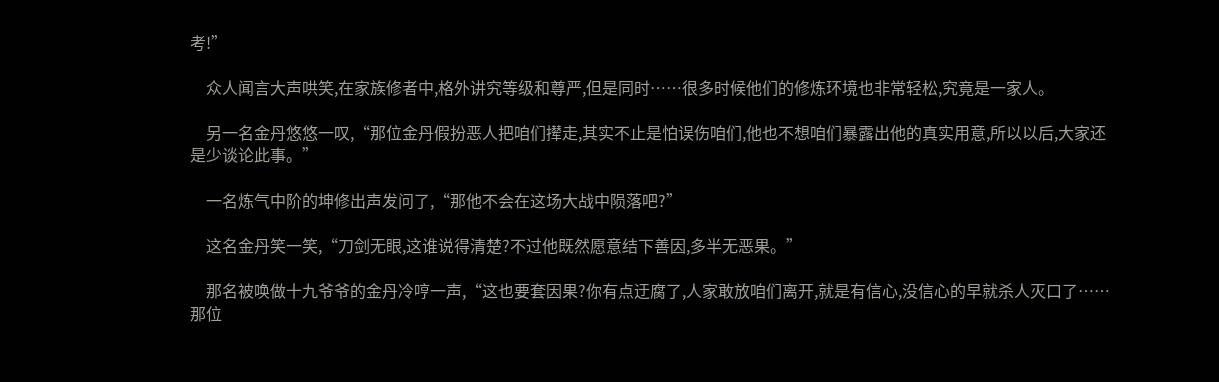考!”

    众人闻言大声哄笑,在家族修者中,格外讲究等级和尊严,但是同时……很多时候他们的修炼环境也非常轻松,究竟是一家人。

    另一名金丹悠悠一叹,“那位金丹假扮恶人把咱们撵走,其实不止是怕误伤咱们,他也不想咱们暴露出他的真实用意,所以以后,大家还是少谈论此事。”

    一名炼气中阶的坤修出声发问了,“那他不会在这场大战中陨落吧?”

    这名金丹笑一笑,“刀剑无眼,这谁说得清楚?不过他既然愿意结下善因,多半无恶果。”

    那名被唤做十九爷爷的金丹冷哼一声,“这也要套因果?你有点迂腐了,人家敢放咱们离开,就是有信心,没信心的早就杀人灭口了……那位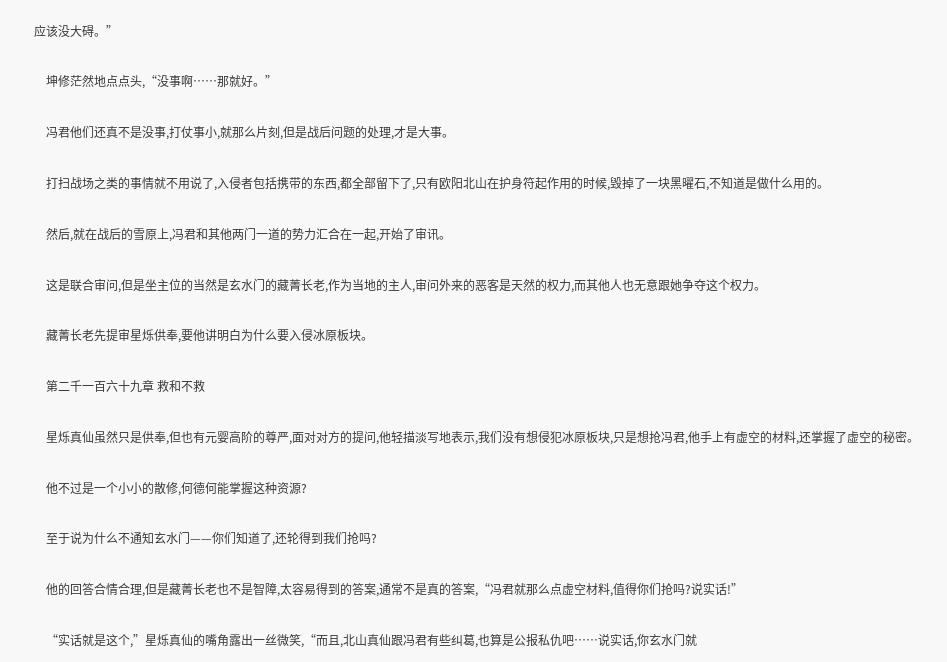应该没大碍。”

    坤修茫然地点点头,“没事啊……那就好。”

    冯君他们还真不是没事,打仗事小,就那么片刻,但是战后问题的处理,才是大事。

    打扫战场之类的事情就不用说了,入侵者包括携带的东西,都全部留下了,只有欧阳北山在护身符起作用的时候,毁掉了一块黑曜石,不知道是做什么用的。

    然后,就在战后的雪原上,冯君和其他两门一道的势力汇合在一起,开始了审讯。

    这是联合审问,但是坐主位的当然是玄水门的藏菁长老,作为当地的主人,审问外来的恶客是天然的权力,而其他人也无意跟她争夺这个权力。

    藏菁长老先提审星烁供奉,要他讲明白为什么要入侵冰原板块。

    第二千一百六十九章 救和不救

    星烁真仙虽然只是供奉,但也有元婴高阶的尊严,面对对方的提问,他轻描淡写地表示,我们没有想侵犯冰原板块,只是想抢冯君,他手上有虚空的材料,还掌握了虚空的秘密。

    他不过是一个小小的散修,何德何能掌握这种资源?

    至于说为什么不通知玄水门——你们知道了,还轮得到我们抢吗?

    他的回答合情合理,但是藏菁长老也不是智障,太容易得到的答案,通常不是真的答案,“冯君就那么点虚空材料,值得你们抢吗?说实话!”

    “实话就是这个,”星烁真仙的嘴角露出一丝微笑,“而且,北山真仙跟冯君有些纠葛,也算是公报私仇吧……说实话,你玄水门就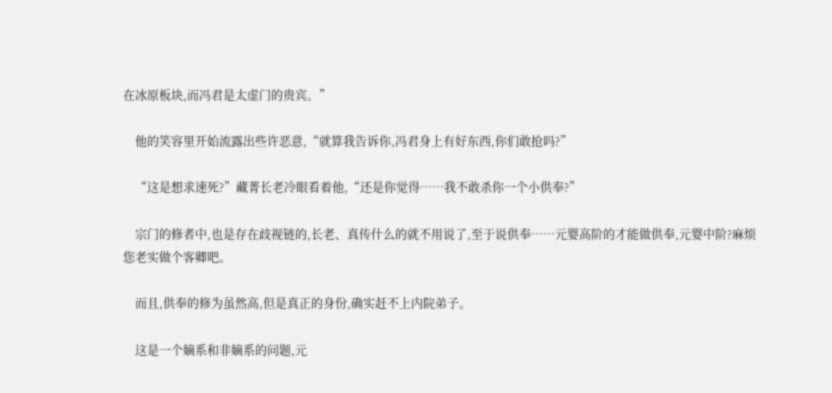在冰原板块,而冯君是太虚门的贵宾。”

    他的笑容里开始流露出些许恶意,“就算我告诉你,冯君身上有好东西,你们敢抢吗?”

    “这是想求速死?”藏菁长老冷眼看着他,“还是你觉得……我不敢杀你一个小供奉?”

    宗门的修者中,也是存在歧视链的,长老、真传什么的就不用说了,至于说供奉……元婴高阶的才能做供奉,元婴中阶?麻烦您老实做个客卿吧。

    而且,供奉的修为虽然高,但是真正的身份,确实赶不上内院弟子。

    这是一个嫡系和非嫡系的问题,元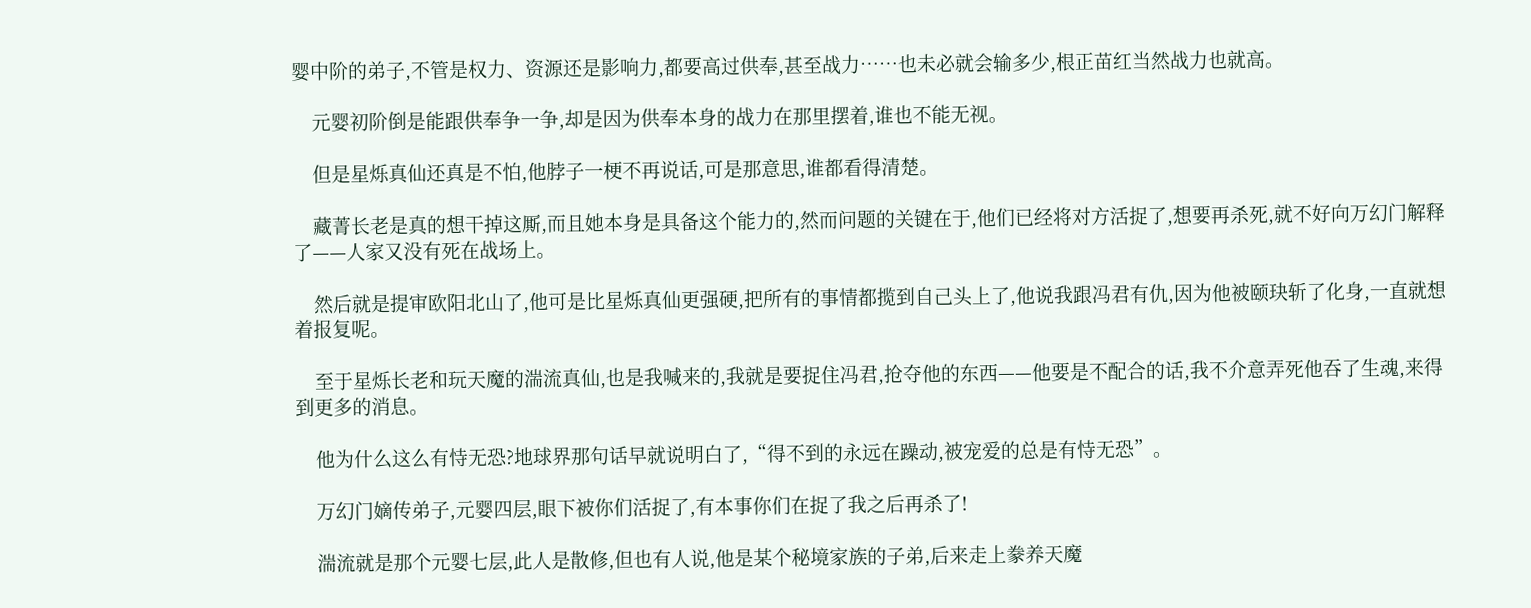婴中阶的弟子,不管是权力、资源还是影响力,都要高过供奉,甚至战力……也未必就会输多少,根正苗红当然战力也就高。

    元婴初阶倒是能跟供奉争一争,却是因为供奉本身的战力在那里摆着,谁也不能无视。

    但是星烁真仙还真是不怕,他脖子一梗不再说话,可是那意思,谁都看得清楚。

    藏菁长老是真的想干掉这厮,而且她本身是具备这个能力的,然而问题的关键在于,他们已经将对方活捉了,想要再杀死,就不好向万幻门解释了——人家又没有死在战场上。

    然后就是提审欧阳北山了,他可是比星烁真仙更强硬,把所有的事情都揽到自己头上了,他说我跟冯君有仇,因为他被颐玦斩了化身,一直就想着报复呢。

    至于星烁长老和玩天魔的湍流真仙,也是我喊来的,我就是要捉住冯君,抢夺他的东西——他要是不配合的话,我不介意弄死他吞了生魂,来得到更多的消息。

    他为什么这么有恃无恐?地球界那句话早就说明白了,“得不到的永远在躁动,被宠爱的总是有恃无恐”。

    万幻门嫡传弟子,元婴四层,眼下被你们活捉了,有本事你们在捉了我之后再杀了!

    湍流就是那个元婴七层,此人是散修,但也有人说,他是某个秘境家族的子弟,后来走上豢养天魔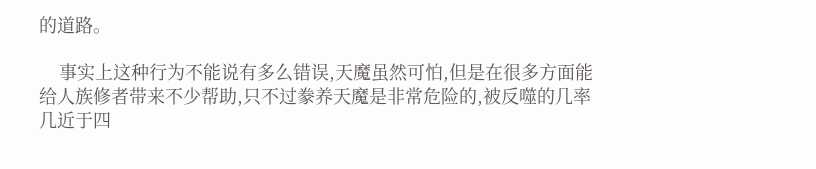的道路。

    事实上这种行为不能说有多么错误,天魔虽然可怕,但是在很多方面能给人族修者带来不少帮助,只不过豢养天魔是非常危险的,被反噬的几率几近于四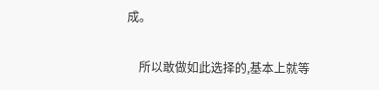成。

    所以敢做如此选择的,基本上就等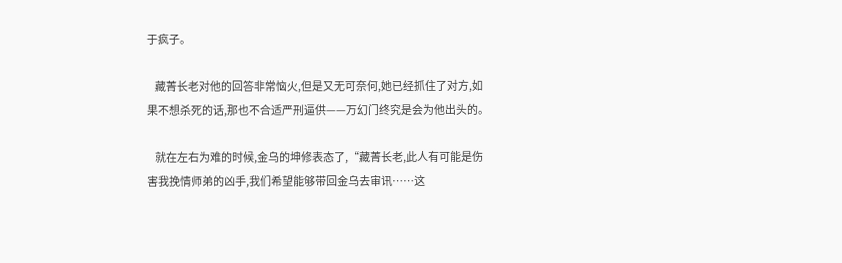于疯子。

    藏菁长老对他的回答非常恼火,但是又无可奈何,她已经抓住了对方,如果不想杀死的话,那也不合适严刑逼供——万幻门终究是会为他出头的。

    就在左右为难的时候,金乌的坤修表态了,“藏菁长老,此人有可能是伤害我挽情师弟的凶手,我们希望能够带回金乌去审讯……这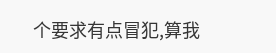个要求有点冒犯,算我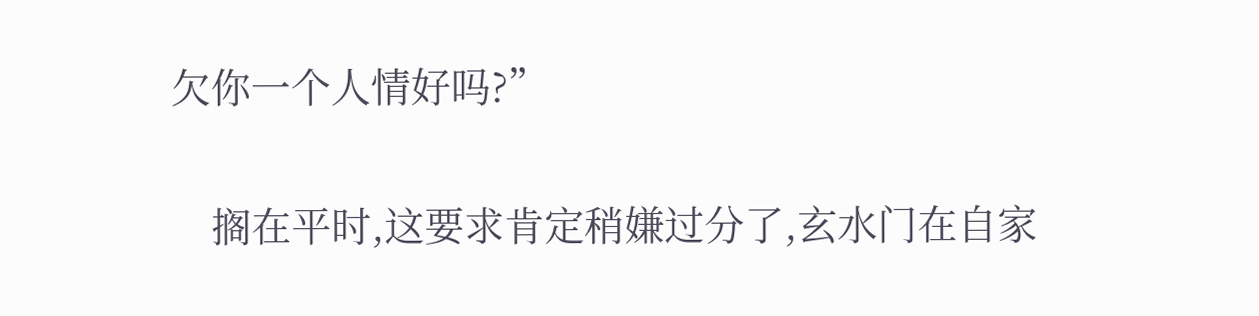欠你一个人情好吗?”

    搁在平时,这要求肯定稍嫌过分了,玄水门在自家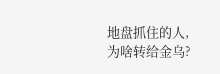地盘抓住的人,为啥转给金乌?